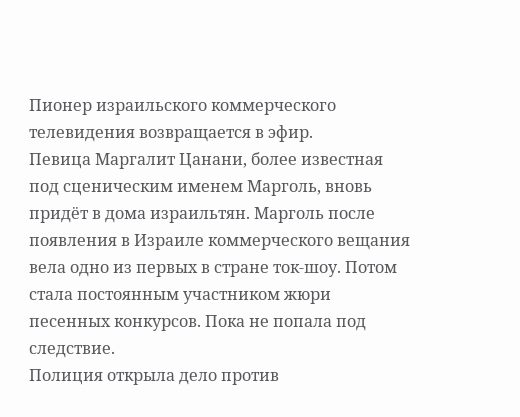Пионер израильского коммерческого телевидения возвращается в эфир.
Певица Маргалит Цанани, более известная под сценическим именем Марголь, вновь придёт в дома израильтян. Марголь после появления в Израиле коммерческого вещания вела одно из первых в стране ток-шоу. Потом стала постоянным участником жюри песенных конкурсов. Пока не попала под следствие.
Полиция открыла дело против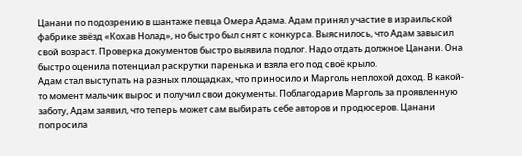Цанани по подозрению в шантаже певца Омера Адама. Адам принял участие в израильской фабрике звёзд «Кохав Нолад», но быстро был снят с конкурса. Выяснилось, что Адам завысил свой возраст. Проверка документов быстро выявила подлог. Надо отдать должное Цанани. Она быстро оценила потенциал раскрутки паренька и взяла его под своё крыло.
Адам стал выступать на разных площадках, что приносило и Марголь неплохой доход. В какой-то момент мальчик вырос и получил свои документы. Поблагодарив Марголь за проявленную заботу, Адам заявил, что теперь может сам выбирать себе авторов и продюсеров. Цанани попросила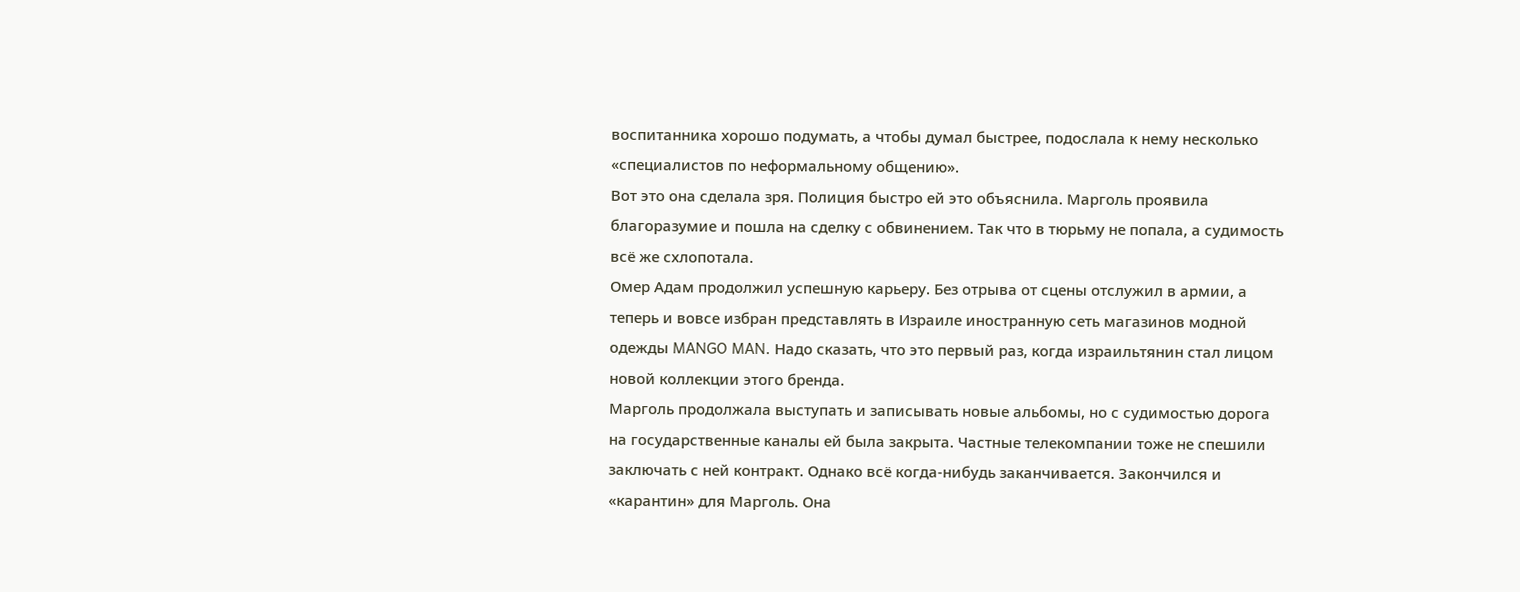воспитанника хорошо подумать, а чтобы думал быстрее, подослала к нему несколько «специалистов по неформальному общению».
Вот это она сделала зря. Полиция быстро ей это объяснила. Марголь проявила благоразумие и пошла на сделку с обвинением. Так что в тюрьму не попала, а судимость всё же схлопотала.
Омер Адам продолжил успешную карьеру. Без отрыва от сцены отслужил в армии, а теперь и вовсе избран представлять в Израиле иностранную сеть магазинов модной одежды MANGO MAN. Надо сказать, что это первый раз, когда израильтянин стал лицом новой коллекции этого бренда.
Марголь продолжала выступать и записывать новые альбомы, но с судимостью дорога на государственные каналы ей была закрыта. Частные телекомпании тоже не спешили заключать с ней контракт. Однако всё когда-нибудь заканчивается. Закончился и «карантин» для Марголь. Она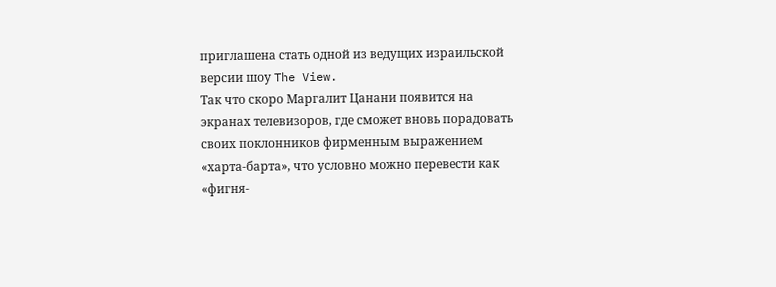приглашена стать одной из ведущих израильской версии шоу The View.
Так что скоро Маргалит Цанани появится на экранах телевизоров, где сможет вновь порадовать своих поклонников фирменным выражением «харта-барта», что условно можно перевести как «фигня-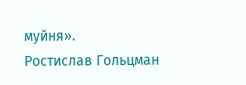муйня».
Ростислав Гольцман